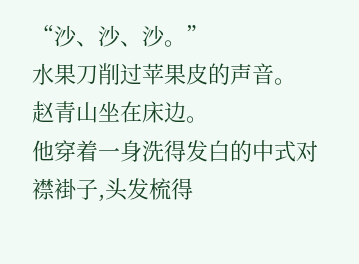“沙、沙、沙。”
水果刀削过苹果皮的声音。
赵青山坐在床边。
他穿着一身洗得发白的中式对襟褂子,头发梳得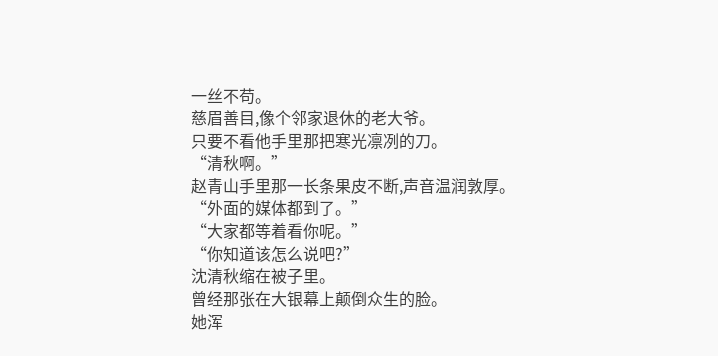一丝不苟。
慈眉善目,像个邻家退休的老大爷。
只要不看他手里那把寒光凛冽的刀。
“清秋啊。”
赵青山手里那一长条果皮不断,声音温润敦厚。
“外面的媒体都到了。”
“大家都等着看你呢。”
“你知道该怎么说吧?”
沈清秋缩在被子里。
曾经那张在大银幕上颠倒众生的脸。
她浑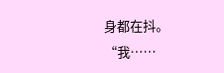身都在抖。
“我……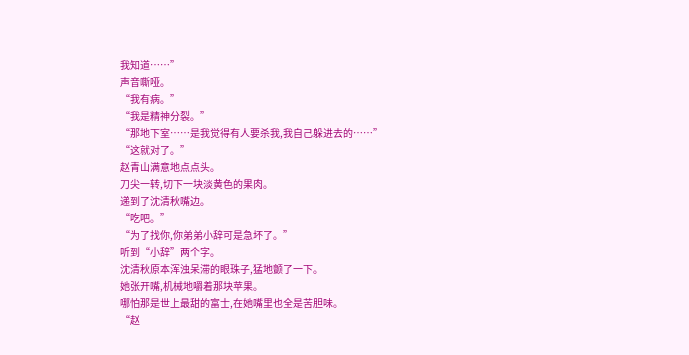我知道……”
声音嘶哑。
“我有病。”
“我是精神分裂。”
“那地下室……是我觉得有人要杀我,我自己躲进去的……”
“这就对了。”
赵青山满意地点点头。
刀尖一转,切下一块淡黄色的果肉。
递到了沈清秋嘴边。
“吃吧。”
“为了找你,你弟弟小辞可是急坏了。”
听到“小辞”两个字。
沈清秋原本浑浊呆滞的眼珠子,猛地颤了一下。
她张开嘴,机械地嚼着那块苹果。
哪怕那是世上最甜的富士,在她嘴里也全是苦胆味。
“赵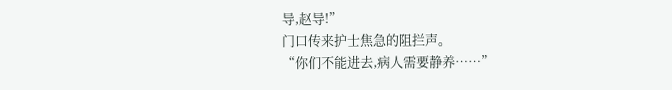导,赵导!”
门口传来护士焦急的阻拦声。
“你们不能进去,病人需要静养……”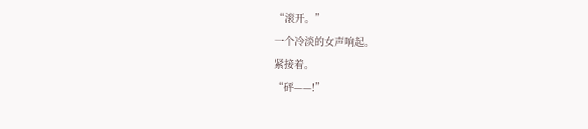“滚开。”
一个冷淡的女声响起。
紧接着。
“砰——!”